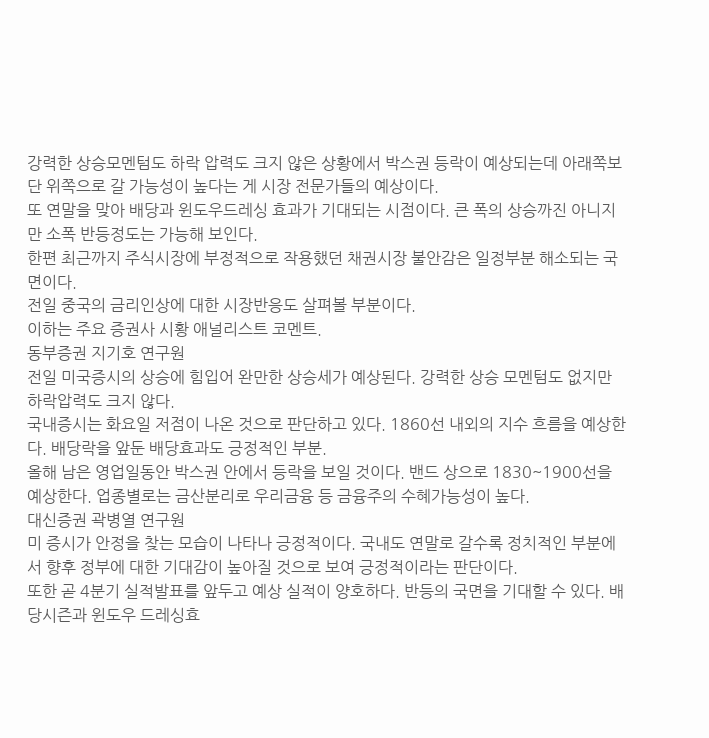강력한 상승모멘텀도 하락 압력도 크지 않은 상황에서 박스권 등락이 예상되는데 아래쪽보단 위쪽으로 갈 가능성이 높다는 게 시장 전문가들의 예상이다.
또 연말을 맞아 배당과 윈도우드레싱 효과가 기대되는 시점이다. 큰 폭의 상승까진 아니지만 소폭 반등정도는 가능해 보인다.
한편 최근까지 주식시장에 부정적으로 작용했던 채권시장 불안감은 일정부분 해소되는 국면이다.
전일 중국의 금리인상에 대한 시장반응도 살펴볼 부분이다.
이하는 주요 증권사 시황 애널리스트 코멘트.
동부증권 지기호 연구원
전일 미국증시의 상승에 힘입어 완만한 상승세가 예상된다. 강력한 상승 모멘텀도 없지만 하락압력도 크지 않다.
국내증시는 화요일 저점이 나온 것으로 판단하고 있다. 1860선 내외의 지수 흐름을 예상한다. 배당락을 앞둔 배당효과도 긍정적인 부분.
올해 남은 영업일동안 박스권 안에서 등락을 보일 것이다. 밴드 상으로 1830~1900선을 예상한다. 업종별로는 금산분리로 우리금융 등 금융주의 수혜가능성이 높다.
대신증권 곽병열 연구원
미 증시가 안정을 찾는 모습이 나타나 긍정적이다. 국내도 연말로 갈수록 정치적인 부분에서 향후 정부에 대한 기대감이 높아질 것으로 보여 긍정적이라는 판단이다.
또한 곧 4분기 실적발표를 앞두고 예상 실적이 양호하다. 반등의 국면을 기대할 수 있다. 배당시즌과 윈도우 드레싱효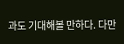과도 기대해볼 만하다. 다만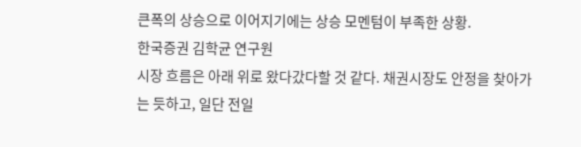큰폭의 상승으로 이어지기에는 상승 모멘텀이 부족한 상황.
한국증권 김학균 연구원
시장 흐름은 아래 위로 왔다갔다할 것 같다. 채권시장도 안정을 찾아가는 듯하고, 일단 전일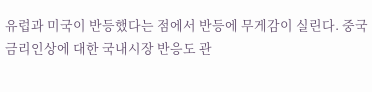유럽과 미국이 반등했다는 점에서 반등에 무게감이 실린다. 중국 금리인상에 대한 국내시장 반응도 관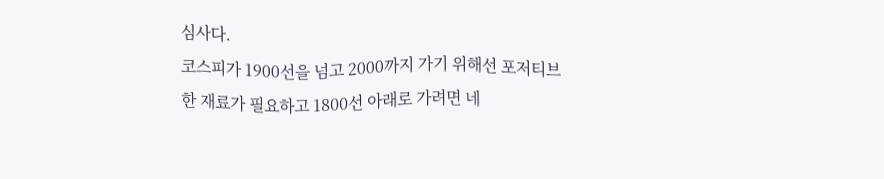심사다.
코스피가 1900선을 넘고 2000까지 가기 위해선 포저티브한 재료가 필요하고 1800선 아래로 가려면 네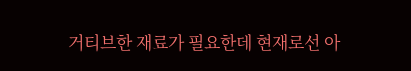거티브한 재료가 필요한데 현재로선 아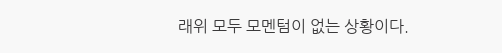래위 모두 모멘텀이 없는 상황이다.